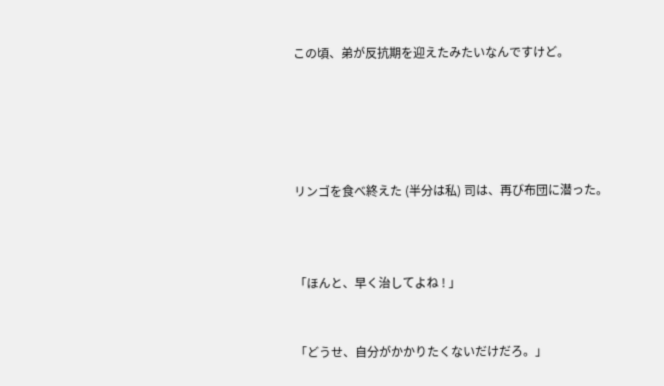この頃、弟が反抗期を迎えたみたいなんですけど。





リンゴを食べ終えた (半分は私) 司は、再び布団に潜った。



「ほんと、早く治してよね ! 」


「どうせ、自分がかかりたくないだけだろ。」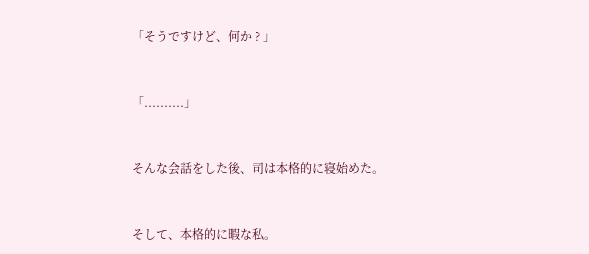「そうですけど、何か ? 」


「..........」


そんな会話をした後、司は本格的に寝始めた。


そして、本格的に暇な私。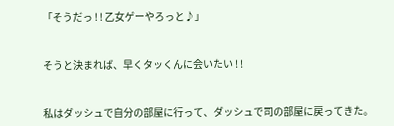「そうだっ ! ! 乙女ゲーやろっと♪」


そうと決まれば、早くタッくんに会いたい ! !


私はダッシュで自分の部屋に行って、ダッシュで司の部屋に戻ってきた。